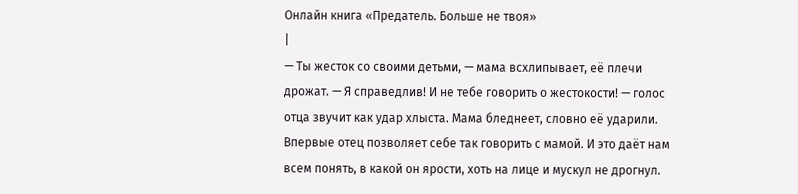Онлайн книга «Предатель. Больше не твоя»
|
— Ты жесток со своими детьми, — мама всхлипывает, её плечи дрожат. — Я справедлив! И не тебе говорить о жестокости! — голос отца звучит как удар хлыста. Мама бледнеет, словно её ударили. Впервые отец позволяет себе так говорить с мамой. И это даёт нам всем понять, в какой он ярости, хоть на лице и мускул не дрогнул.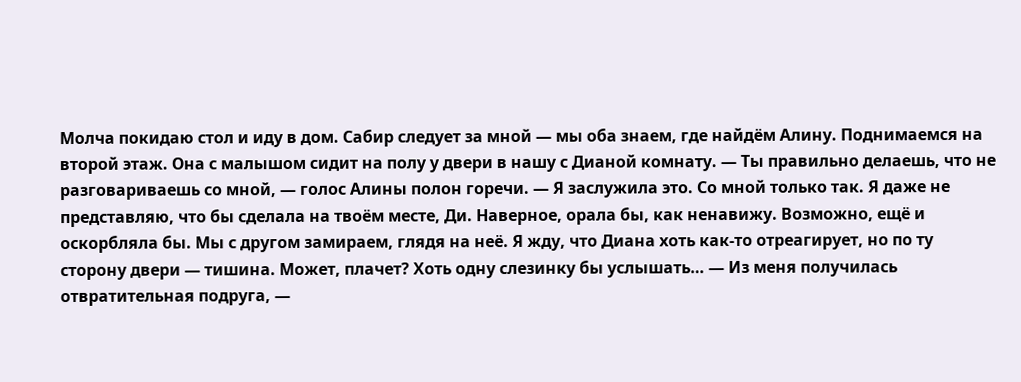Молча покидаю стол и иду в дом. Сабир следует за мной — мы оба знаем, где найдём Алину. Поднимаемся на второй этаж. Она с малышом сидит на полу у двери в нашу с Дианой комнату. — Ты правильно делаешь, что не разговариваешь со мной, — голос Алины полон горечи. — Я заслужила это. Со мной только так. Я даже не представляю, что бы сделала на твоём месте, Ди. Наверное, орала бы, как ненавижу. Возможно, ещё и оскорбляла бы. Мы с другом замираем, глядя на неё. Я жду, что Диана хоть как-то отреагирует, но по ту сторону двери — тишина. Может, плачет? Хоть одну слезинку бы услышать… — Из меня получилась отвратительная подруга, —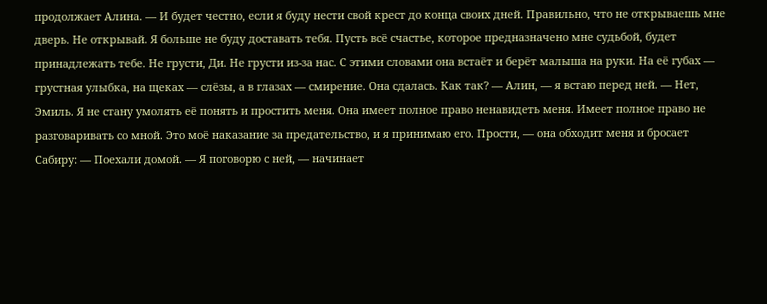продолжает Алина. — И будет честно, если я буду нести свой крест до конца своих дней. Правильно, что не открываешь мне дверь. Не открывай. Я больше не буду доставать тебя. Пусть всё счастье, которое предназначено мне судьбой, будет принадлежать тебе. Не грусти, Ди. Не грусти из-за нас. С этими словами она встаёт и берёт малыша на руки. На её губах — грустная улыбка, на щеках — слёзы, а в глазах — смирение. Она сдалась. Как так? — Алин, — я встаю перед ней. — Нет, Эмиль. Я не стану умолять её понять и простить меня. Она имеет полное право ненавидеть меня. Имеет полное право не разговаривать со мной. Это моё наказание за предательство, и я принимаю его. Прости, — она обходит меня и бросает Сабиру: — Поехали домой. — Я поговорю с ней, — начинает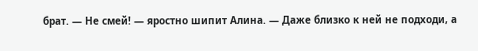брат. — Не смей! — яростно шипит Алина. — Даже близко к ней не подходи, а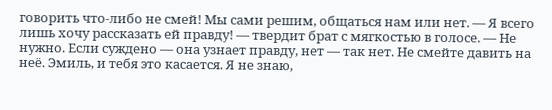говорить что-либо не смей! Мы сами решим, общаться нам или нет. — Я всего лишь хочу рассказать ей правду! — твердит брат с мягкостью в голосе. — Не нужно. Если суждено — она узнает правду, нет — так нет. Не смейте давить на неё. Эмиль, и тебя это касается. Я не знаю,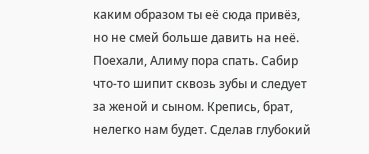каким образом ты её сюда привёз, но не смей больше давить на неё. Поехали, Алиму пора спать. Сабир что-то шипит сквозь зубы и следует за женой и сыном. Крепись, брат, нелегко нам будет. Сделав глубокий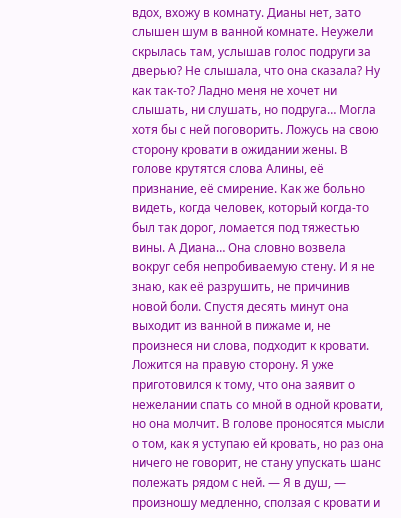вдох, вхожу в комнату. Дианы нет, зато слышен шум в ванной комнате. Неужели скрылась там, услышав голос подруги за дверью? Не слышала, что она сказала? Ну как так-то? Ладно меня не хочет ни слышать, ни слушать, но подруга… Могла хотя бы с ней поговорить. Ложусь на свою сторону кровати в ожидании жены. В голове крутятся слова Алины, её признание, её смирение. Как же больно видеть, когда человек, который когда-то был так дорог, ломается под тяжестью вины. А Диана… Она словно возвела вокруг себя непробиваемую стену. И я не знаю, как её разрушить, не причинив новой боли. Спустя десять минут она выходит из ванной в пижаме и, не произнеся ни слова, подходит к кровати. Ложится на правую сторону. Я уже приготовился к тому, что она заявит о нежелании спать со мной в одной кровати, но она молчит. В голове проносятся мысли о том, как я уступаю ей кровать, но раз она ничего не говорит, не стану упускать шанс полежать рядом с ней. — Я в душ, — произношу медленно, сползая с кровати и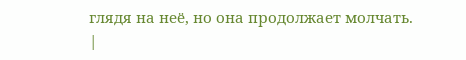глядя на неё, но она продолжает молчать. |